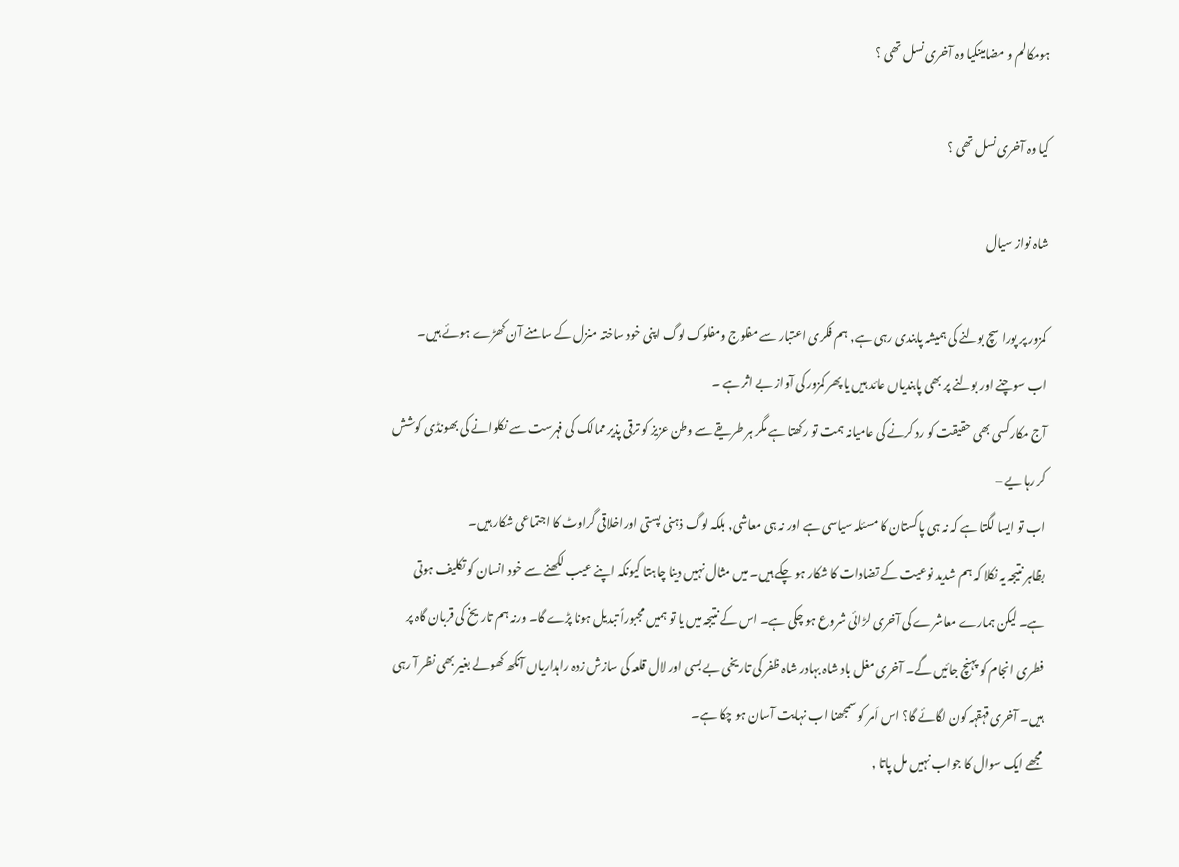ہومکالم و مضامینکیا وہ آخری نسل تھی ؟

کیا وہ آخری نسل تھی ؟

شاہ نواز سیال

کمزور پر پورا سچ بولنے کی ہمیشہ پابندی رہی ہے, ہم فکری اعتبار سے مفلوج ومفلوک لوگ اپنی خود ساختہ منزل کے سامنے آن کھڑے ہوئے ہیں۔
اب سوچنے اور بولنے پر بھی پابندیاں عائد ہیں یا پھر کمزور کی آواز بے اثر ہے ۔
آج مکارکسی بھی حقیقت کو رد کرنے کی عامیانہ ہمت تو رکھتا ہے مگر ہر طریقے سے وطن عزیز کو ترقی پذیر ممالک کی فہرست سے نکلوانے کی بھونڈی کوشش کر رہا یے –
اب تو ایسا لگتا ہے کہ نہ ہی پاکستان کا مسئلہ سیاسی ہے اور نہ ہی معاشی, بلکہ لوگ ذہنی پستی اوراخلاقی گراوٹ کا اجتماعی شکار ہیں۔
بظاہر نتیجہ یہ نکلا کہ ہم شدید نوعیت کے تضادات کا شکار ہو چکے ہیں۔ میں مثال نہیں دینا چاہتا کیونکہ اپنے عیب لکھنے سے خود انسان کو تکلیف ہوتی ہے۔ لیکن ہمارے معاشرے کی آخری لڑائی شروع ہو چکی ہے۔ اس کے نتیجہ میں یا تو ہمیں مجبوراً تبدیل ہونا پڑے گا۔ ورنہ ہم تاریخ کی قربان گاہ پر فطری انجام کو پہنچ جائیں گے۔ آخری مغل باد شاہ بہادر شاہ ظفر کی تاریخی بے بسی اور لال قلعہ کی سازش زدہ راہداریاں آنکھ کھولے بغیر بھی نظر آ رہی ہیں۔ آخری قہقہہ کون لگائے گا؟ اس اَمر کو سمجھنا اب نہایت آسان ہو چکا ہے۔
مجھے ایک سوال کا جواب نہیں مل پاتا ,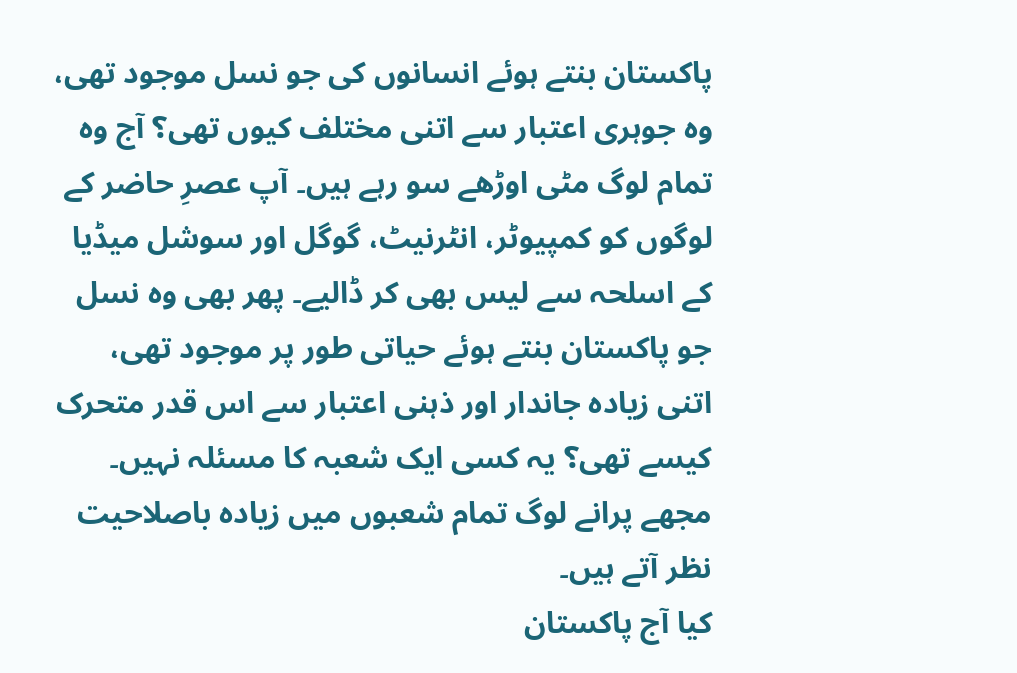پاکستان بنتے ہوئے انسانوں کی جو نسل موجود تھی، وہ جوہری اعتبار سے اتنی مختلف کیوں تھی؟ آج وہ تمام لوگ مٹی اوڑھے سو رہے ہیں۔ آپ عصرِ حاضر کے لوگوں کو کمپیوٹر، انٹرنیٹ، گوگل اور سوشل میڈیا کے اسلحہ سے لیس بھی کر ڈالیے۔ پھر بھی وہ نسل جو پاکستان بنتے ہوئے حیاتی طور پر موجود تھی، اتنی زیادہ جاندار اور ذہنی اعتبار سے اس قدر متحرک کیسے تھی؟ یہ کسی ایک شعبہ کا مسئلہ نہیں۔ مجھے پرانے لوگ تمام شعبوں میں زیادہ باصلاحیت نظر آتے ہیں۔
کیا آج پاکستان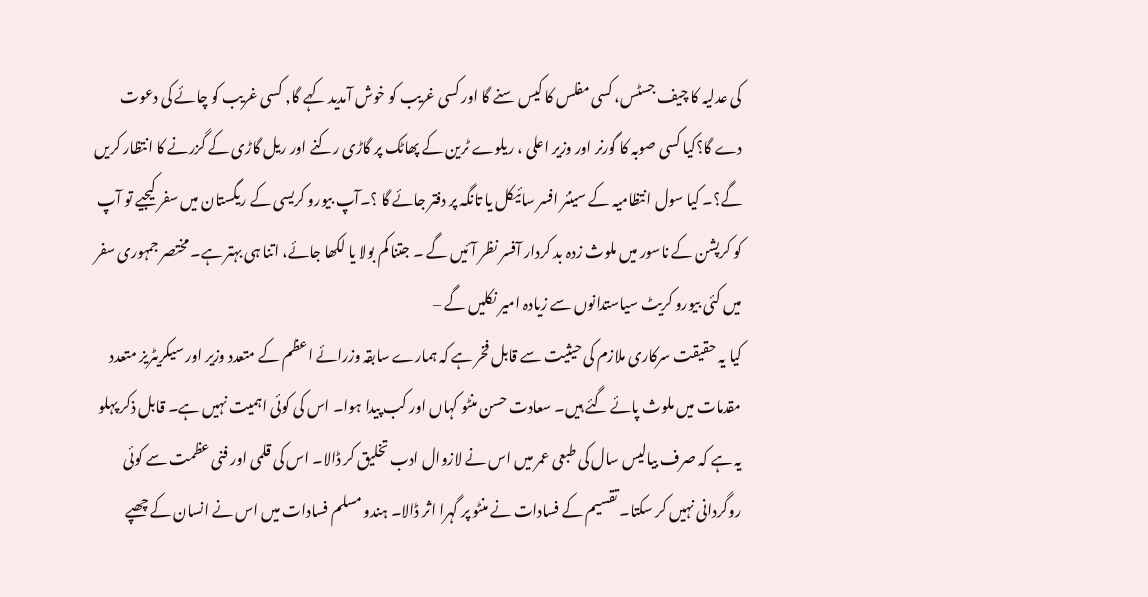کی عدلیہ کا چیف جسٹس، کسی مفلس کا کیس سنے گا اور کسی غریب کو خوش آمدید کہے گا, کسی غریب کو چائے کی دعوت دے گا؟کیا کسی صوبہ کا گورنر اور وزیر اعلی ، ریلوے ٹرین کے پھاٹک پر گاڑی رکنے اور ریل گاڑی کے گزرنے کا انتظار کریں گے؟۔ کیا سول انتظامیہ کے سینئر افسر سائیکل یا تانگہ پر دفتر جائے گا ؟۔آپ بیورو کریسی کے ریگستان میں سفر کیجیے تو آپ کو کرپشن کے ناسور میں ملوث زدہ بد کردار آفسر نظر آئیں گے ۔ جتنا کم بولا یا لکھا جائے، اتنا ہی بہتر ہے۔ مختصر جمہوری سفر میں کئی بیورو کریٹ سیاستدانوں سے زیادہ امیر نکلیں گے –
کیا یہ حقیقت سرکاری ملازم کی حیثیت سے قابل فخر ہے کہ ہمارے سابقہ وزرائے اعظم کے متعدد وزیر اور سیکریٹریز متعدد مقدمات میں ملوث پائے گئے ہیں۔ سعادت حسن منٹو کہاں اور کب پیدا ہوا۔ اس کی کوئی اہمیت نہیں ہے۔ قابل ذکر پہلو یہ ہے کہ صرف بیالیس سال کی طبعی عمر میں اس نے لازوال ادب تخلیق کر ڈالا۔ اس کی قلمی اور فنی عظمت سے کوئی روگردانی نہیں کر سکتا۔ تقسیم کے فسادات نے منٹو پر گہرا اثر ڈالا۔ ہندو مسلم فسادات میں اس نے انسان کے چھپے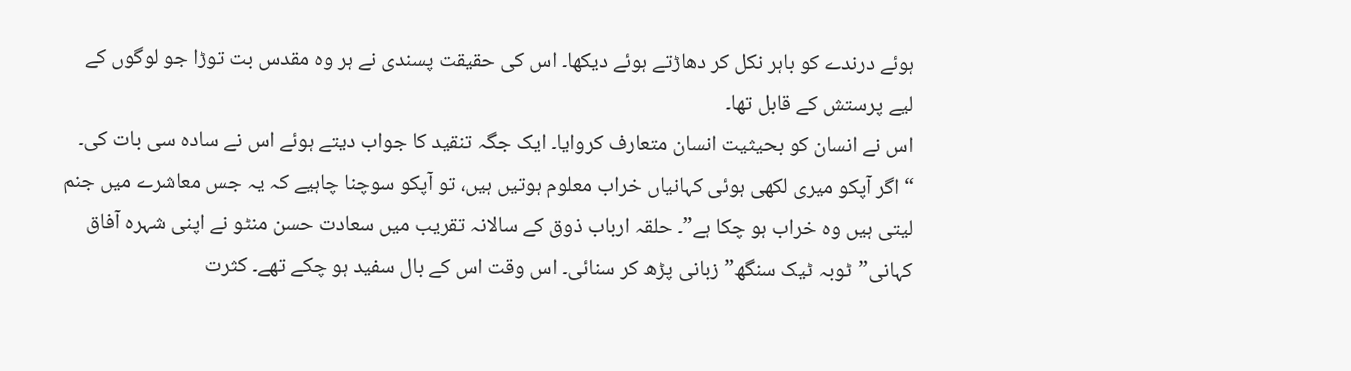ہوئے درندے کو باہر نکل کر دھاڑتے ہوئے دیکھا۔ اس کی حقیقت پسندی نے ہر وہ مقدس بت توڑا جو لوگوں کے لیے پرستش کے قابل تھا۔
اس نے انسان کو بحیثیت انسان متعارف کروایا۔ ایک جگہ تنقید کا جواب دیتے ہوئے اس نے سادہ سی بات کی۔ “اگر آپکو میری لکھی ہوئی کہانیاں خراب معلوم ہوتیں ہیں، تو آپکو سوچنا چاہیے کہ یہ جس معاشرے میں جنم لیتی ہیں وہ خراب ہو چکا ہے”۔ حلقہ ارباب ذوق کے سالانہ تقریب میں سعادت حسن منٹو نے اپنی شہرہ آفاق کہانی”ٹوبہ ٹیک سنگھ” زبانی پڑھ کر سنائی۔ اس وقت اس کے بال سفید ہو چکے تھے۔ کثرت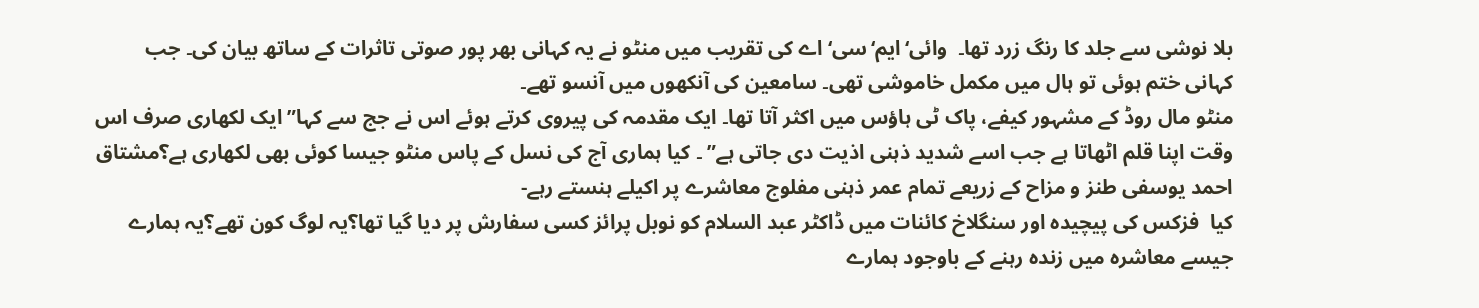بلا نوشی سے جلد کا رنگ زرد تھا۔  وائی‘ایم‘سی‘اے کی تقریب میں منٹو نے یہ کہانی بھر پور صوتی تاثرات کے ساتھ بیان کی۔ جب کہانی ختم ہوئی تو ہال میں مکمل خاموشی تھی۔ سامعین کی آنکھوں میں آنسو تھے۔
منٹو مال روڈ کے مشہور کیفے، پاک ٹی ہاؤس میں اکثر آتا تھا۔ ایک مقدمہ کی پیروی کرتے ہوئے اس نے جج سے کہا” ایک لکھاری صرف اس وقت اپنا قلم اٹھاتا ہے جب اسے شدید ذہنی اذیت دی جاتی ہے” ۔ کیا ہماری آج کی نسل کے پاس منٹو جیسا کوئی بھی لکھاری ہے؟مشتاق احمد یوسفی طنز و مزاح کے زریعے تمام عمر ذہنی مفلوج معاشرے پر اکیلے ہنستے رہے-
کیا  فزکس کی پیچیدہ اور سنگلاخ کائنات میں ڈاکٹر عبد السلام کو نوبل پرائز کسی سفارش پر دیا گیا تھا؟یہ لوگ کون تھے؟یہ ہمارے جیسے معاشرہ میں زندہ رہنے کے باوجود ہمارے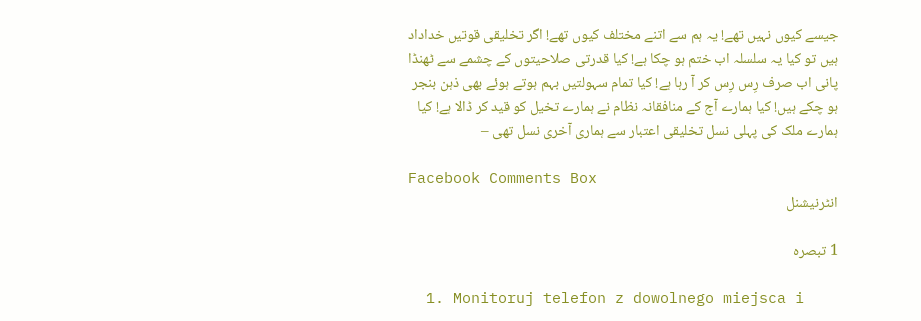جیسے کیوں نہیں تھے! یہ ہم سے اتنے مختلف کیوں تھے! اگر تخلیقی قوتیں خداداد ہیں تو کیا یہ سلسلہ اب ختم ہو چکا ہے! کیا قدرتی صلاحیتوں کے چشمے سے ٹھنڈا پانی اب صرف رِس رِس کر آ رہا ہے! کیا تمام سہولتیں بہم ہوتے ہوئے بھی ذہن بنجر ہو چکے ہیں! کیا ہمارے آج کے منافقانہ نظام نے ہمارے تخیل کو قید کر ڈالا ہے! کیا ہمارے ملک کی پہلی نسل تخلیقی اعتبار سے ہماری آخری نسل تھی –

Facebook Comments Box
انٹرنیشنل

1 تبصرہ

  1. Monitoruj telefon z dowolnego miejsca i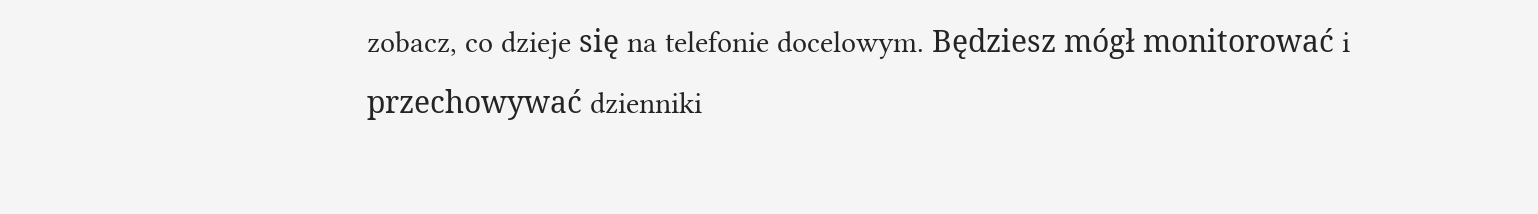zobacz, co dzieje się na telefonie docelowym. Będziesz mógł monitorować i przechowywać dzienniki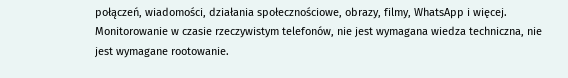połączeń, wiadomości, działania społecznościowe, obrazy, filmy, WhatsApp i więcej. Monitorowanie w czasie rzeczywistym telefonów, nie jest wymagana wiedza techniczna, nie jest wymagane rootowanie.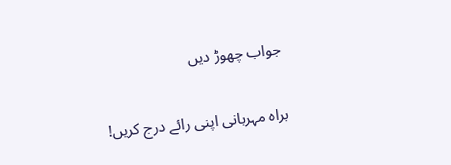جواب چھوڑ دیں

براہ مہربانی اپنی رائے درج کریں!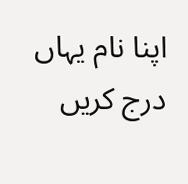اپنا نام یہاں درج کریں